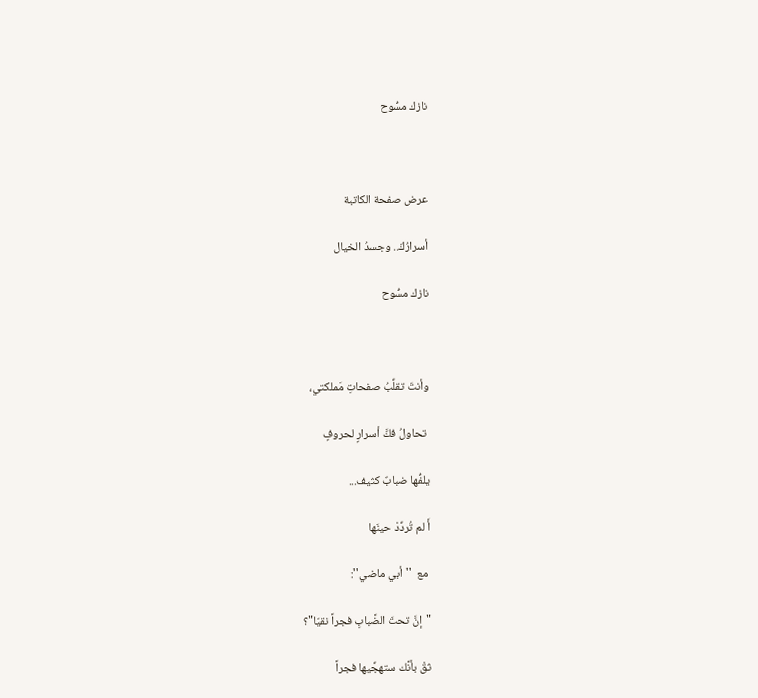نازك مسُّوح



عرض صفحة الكاتبة

أسرارُكَ.. وجسدُ الخيال

نازك مسُّوح



وأنتَ تقلِّبُ صفحاتِ مَملكتي،

 تحاولُ فكَّ أسرارٍ لحروفٍ

يلفُّها ضبابٌ كثيف...

أَ لم تُردِّدْ حينَها

 مع  ''أبي ماضي'':

"إنَّ تحتَ الضَّبابِ فجراً نقيّا"؟

ثقْ بأنَّك ستهجِّيها فجراً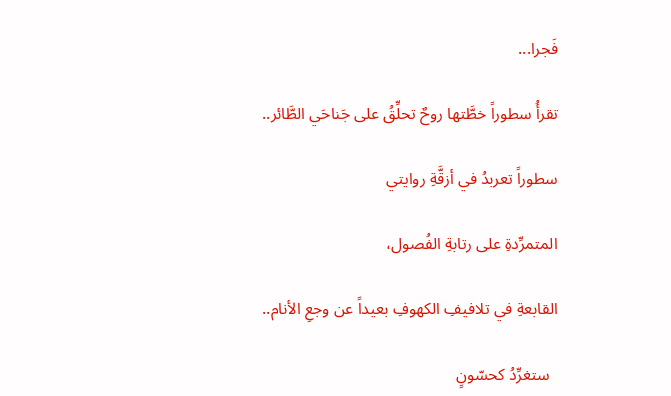فَجرا...

تقرأُ سطوراً خطَّتها روحٌ تحلِّقُ على جَناحَي الطَّائر..

سطوراً تعربدُ في أزقَّةِ روايتي

المتمرِّدةِ على رتابةِ الفُصول،

القابعةِ في تلافيفِ الكهوفِ بعيداً عن وجعِ الأنام..

  ستغرِّدُ كحسّونٍ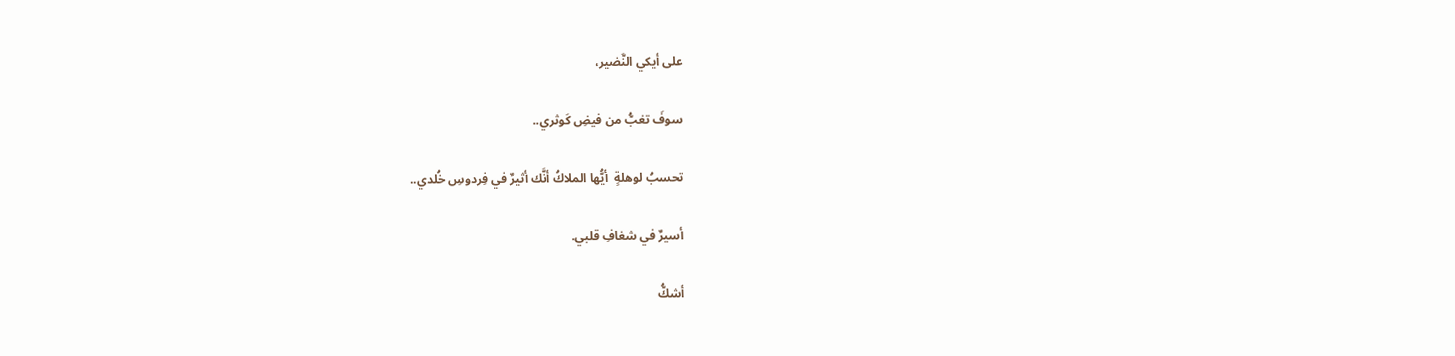على أيكي النَّضير،

سوفَ تغبُّ من فيضِ كَوثري..

تحسبُ لوهلةٍ  أيُّها الملاكُ أنَّك أثيرٌ في فِردوسِ خُلدي..

أسيرٌ في شغافِ قلبي.

أشكُّ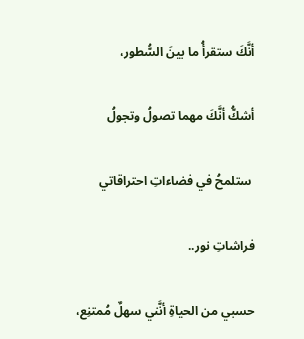أنَّكَ ستقرأُ ما بينَ السُّطور،

أشكُّ أنَّكَ مهما تصولُ وتجولُ

 ستلمحُ في فضاءاتِ احتراقاتي

فراشاتِ نور..

حسبي من الحياةِ أنَّني سهلٌ مُمتنِع،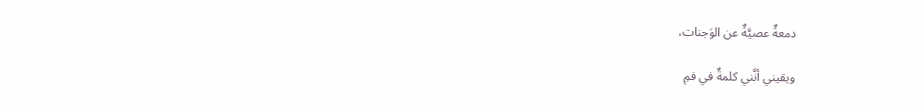دمعةٌ عصيَّةٌ عن الوَجنات،

ويقيني أنَّني كلمةٌ في فمِ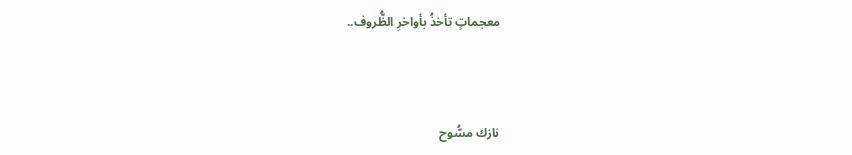معجماتٍ تأخذُ بأواخرِ الظُّروف..



نازك مسُّوح